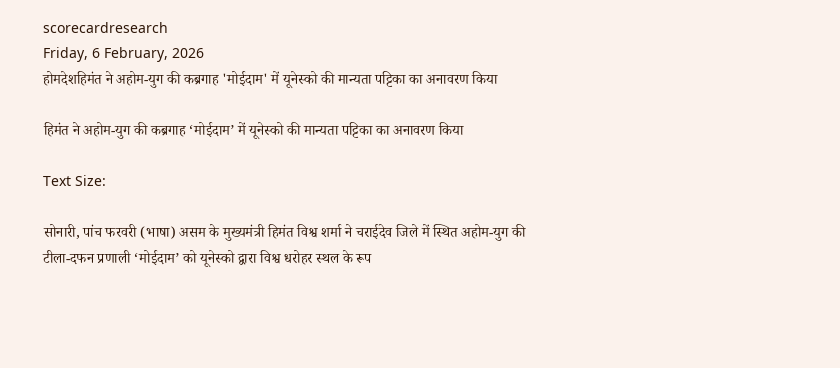scorecardresearch
Friday, 6 February, 2026
होमदेशहिमंत ने अहोम-युग की कब्रगाह 'मोईदाम' में यूनेस्को की मान्यता पट्टिका का अनावरण किया

हिमंत ने अहोम-युग की कब्रगाह ‘मोईदाम’ में यूनेस्को की मान्यता पट्टिका का अनावरण किया

Text Size:

सोनारी, पांच फरवरी (भाषा) असम के मुख्यमंत्री हिमंत विश्व शर्मा ने चराईदेव जिले में स्थित अहोम-युग की टीला-दफन प्रणाली ‘मोईदाम’ को यूनेस्को द्वारा विश्व धरोहर स्थल के रूप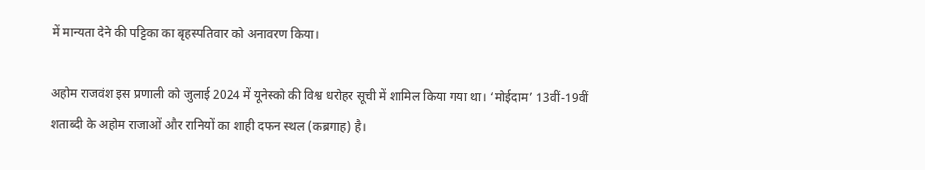में मान्यता देने की पट्टिका का बृहस्पतिवार को अनावरण किया।

अहोम राजवंश इस प्रणाली को जुलाई 2024 में यूनेस्को की विश्व धरोहर सूची में शामिल किया गया था। ‘मोईदाम’ 13वीं-19वीं शताब्दी के अहोम राजाओं और रानियों का शाही दफन स्थल (कब्रगाह) है।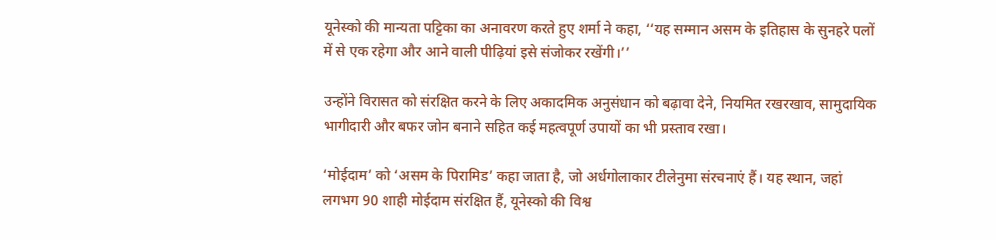यूनेस्को की मान्यता पट्टिका का अनावरण करते हुए शर्मा ने कहा, ‘‘यह सम्मान असम के इतिहास के सुनहरे पलों में से एक रहेगा और आने वाली पीढ़ियां इसे संजोकर रखेंगी।’’

उन्होंने विरासत को संरक्षित करने के लिए अकादमिक अनुसंधान को बढ़ावा देने, नियमित रखरखाव, सामुदायिक भागीदारी और बफर जोन बनाने सहित कई महत्वपूर्ण उपायों का भी प्रस्ताव रखा।

‘मोईदाम’ को ‘असम के पिरामिड’ कहा जाता है, जो अर्धगोलाकार टीलेनुमा संरचनाएं हैं। यह स्थान, जहां लगभग 90 शाही मोईदाम संरक्षित हैं, यूनेस्को की विश्व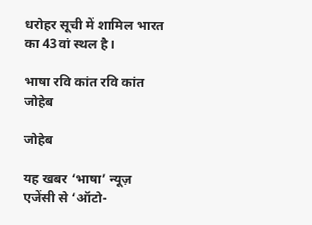धरोहर सूची में शामिल भारत का 43वां स्थल है।

भाषा रवि कांत रवि कांत जोहेब

जोहेब

यह खबर ‘भाषा’ न्यूज़ एजेंसी से ‘ऑटो-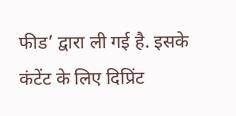फीड’ द्वारा ली गई है. इसके कंटेंट के लिए दिप्रिंट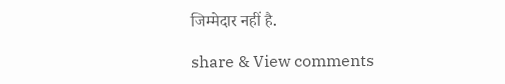जिम्मेदार नहीं है.

share & View comments